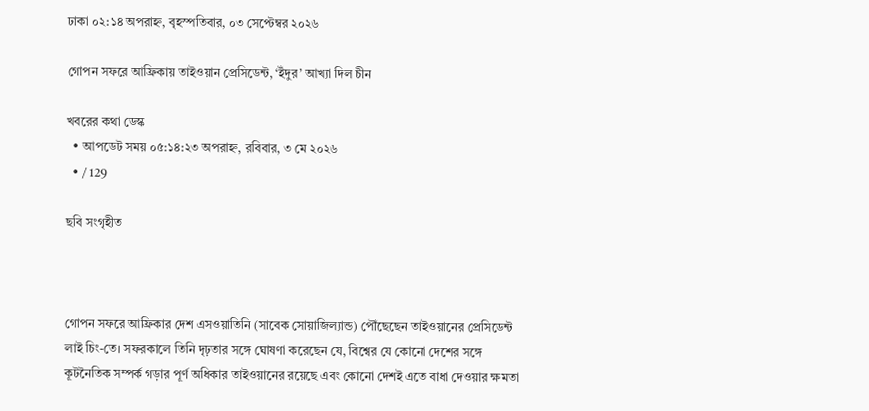ঢাকা ০২:১৪ অপরাহ্ন, বৃহস্পতিবার, ০৩ সেপ্টেম্বর ২০২৬

গোপন সফরে আফ্রিকায় তাইওয়ান প্রেসিডেন্ট, ‘ইঁদুর’ আখ্যা দিল চীন

খবরের কথা ডেস্ক
  • আপডেট সময় ০৫:১৪:২৩ অপরাহ্ন, রবিবার, ৩ মে ২০২৬
  • / 129

ছবি সংগৃহীত



গোপন সফরে আফ্রিকার দেশ এসওয়াতিনি (সাবেক সোয়াজিল্যান্ড) পৌঁছেছেন তাইওয়ানের প্রেসিডেন্ট লাই চিং-তে। সফরকালে তিনি দৃঢ়তার সঙ্গে ঘোষণা করেছেন যে, বিশ্বের যে কোনো দেশের সঙ্গে কূটনৈতিক সম্পর্ক গড়ার পূর্ণ অধিকার তাইওয়ানের রয়েছে এবং কোনো দেশই এতে বাধা দেওয়ার ক্ষমতা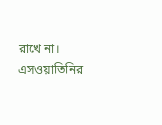রাখে না। এসওয়াতিনির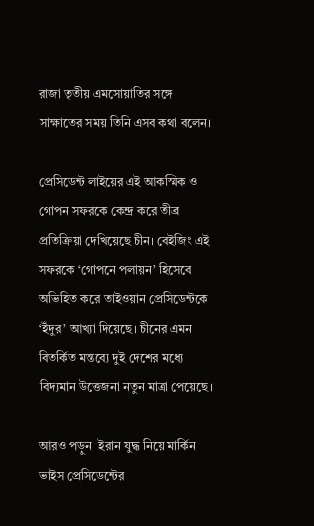রাজা তৃতীয় এমসোয়াতির সঙ্গে সাক্ষাতের সময় তিনি এসব কথা বলেন।

প্রেসিডেন্ট লাইয়ের এই আকস্মিক ও গোপন সফরকে কেন্দ্র করে তীব্র প্রতিক্রিয়া দেখিয়েছে চীন। বেইজিং এই সফরকে ‘গোপনে পলায়ন’ হিসেবে অভিহিত করে তাইওয়ান প্রেসিডেন্টকে ‘ইঁদুর’ আখ্যা দিয়েছে। চীনের এমন বিতর্কিত মন্তব্যে দুই দেশের মধ্যে বিদ্যমান উত্তেজনা নতুন মাত্রা পেয়েছে।

আরও পড়ুন  ইরান যুদ্ধ নিয়ে মার্কিন ভাইস প্রেসিডেন্টের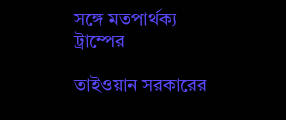সঙ্গে মতপার্থক্য ট্রাম্পের

তাইওয়ান সরকারের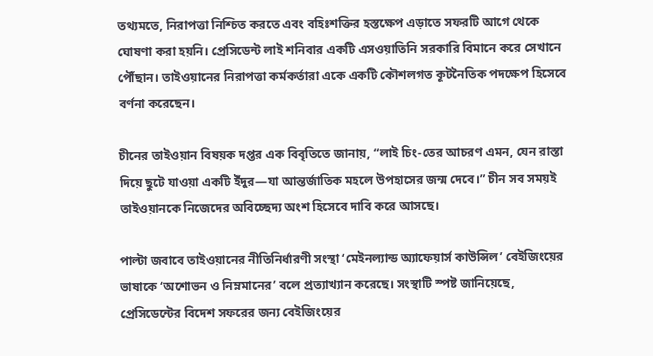তথ্যমতে, নিরাপত্তা নিশ্চিত করতে এবং বহিঃশক্তির হস্তক্ষেপ এড়াতে সফরটি আগে থেকে ঘোষণা করা হয়নি। প্রেসিডেন্ট লাই শনিবার একটি এসওয়াতিনি সরকারি বিমানে করে সেখানে পৌঁছান। তাইওয়ানের নিরাপত্তা কর্মকর্তারা একে একটি কৌশলগত কূটনৈতিক পদক্ষেপ হিসেবে বর্ণনা করেছেন।

চীনের তাইওয়ান বিষয়ক দপ্তর এক বিবৃতিতে জানায়, “লাই চিং-তের আচরণ এমন, যেন রাস্তা দিয়ে ছুটে যাওয়া একটি ইঁদুর—যা আন্তর্জাতিক মহলে উপহাসের জন্ম দেবে।” চীন সব সময়ই তাইওয়ানকে নিজেদের অবিচ্ছেদ্য অংশ হিসেবে দাবি করে আসছে।

পাল্টা জবাবে তাইওয়ানের নীতিনির্ধারণী সংস্থা ‘মেইনল্যান্ড অ্যাফেয়ার্স কাউন্সিল’ বেইজিংয়ের ভাষাকে ‘অশোভন ও নিম্নমানের’ বলে প্রত্যাখ্যান করেছে। সংস্থাটি স্পষ্ট জানিয়েছে, প্রেসিডেন্টের বিদেশ সফরের জন্য বেইজিংয়ের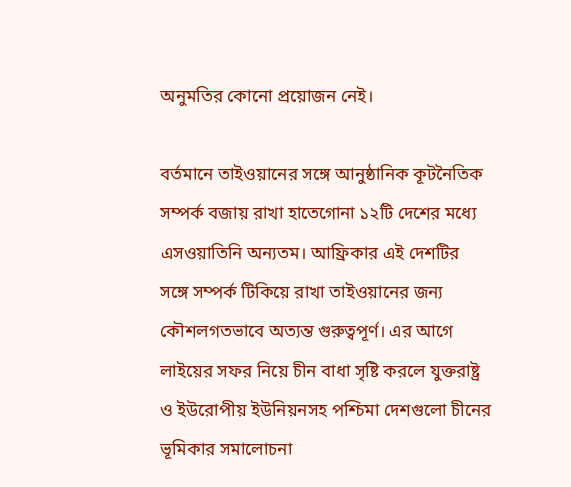অনুমতির কোনো প্রয়োজন নেই।

বর্তমানে তাইওয়ানের সঙ্গে আনুষ্ঠানিক কূটনৈতিক সম্পর্ক বজায় রাখা হাতেগোনা ১২টি দেশের মধ্যে এসওয়াতিনি অন্যতম। আফ্রিকার এই দেশটির সঙ্গে সম্পর্ক টিকিয়ে রাখা তাইওয়ানের জন্য কৌশলগতভাবে অত্যন্ত গুরুত্বপূর্ণ। এর আগে লাইয়ের সফর নিয়ে চীন বাধা সৃষ্টি করলে যুক্তরাষ্ট্র ও ইউরোপীয় ইউনিয়নসহ পশ্চিমা দেশগুলো চীনের ভূমিকার সমালোচনা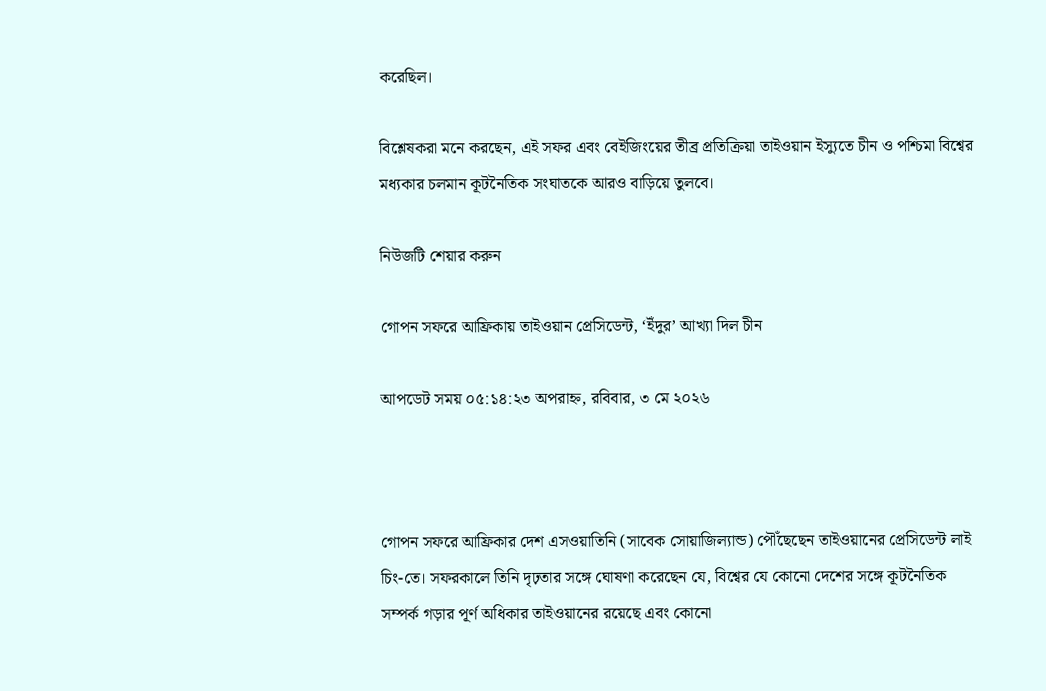করেছিল।

বিশ্লেষকরা মনে করছেন, এই সফর এবং বেইজিংয়ের তীব্র প্রতিক্রিয়া তাইওয়ান ইস্যুতে চীন ও পশ্চিমা বিশ্বের মধ্যকার চলমান কূটনৈতিক সংঘাতকে আরও বাড়িয়ে তুলবে।

নিউজটি শেয়ার করুন

গোপন সফরে আফ্রিকায় তাইওয়ান প্রেসিডেন্ট, ‘ইঁদুর’ আখ্যা দিল চীন

আপডেট সময় ০৫:১৪:২৩ অপরাহ্ন, রবিবার, ৩ মে ২০২৬



গোপন সফরে আফ্রিকার দেশ এসওয়াতিনি (সাবেক সোয়াজিল্যান্ড) পৌঁছেছেন তাইওয়ানের প্রেসিডেন্ট লাই চিং-তে। সফরকালে তিনি দৃঢ়তার সঙ্গে ঘোষণা করেছেন যে, বিশ্বের যে কোনো দেশের সঙ্গে কূটনৈতিক সম্পর্ক গড়ার পূর্ণ অধিকার তাইওয়ানের রয়েছে এবং কোনো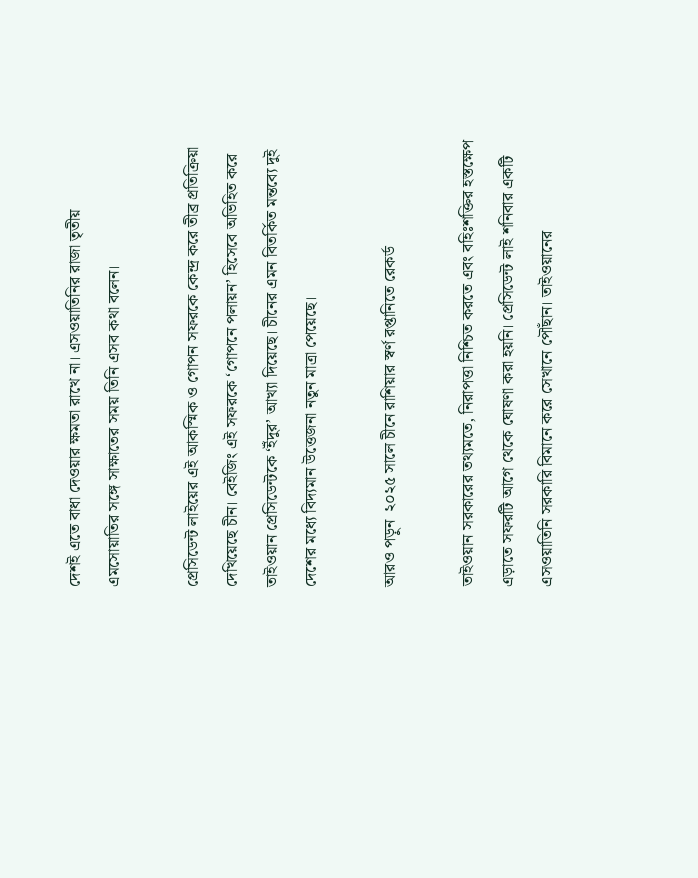দেশই এতে বাধা দেওয়ার ক্ষমতা রাখে না। এসওয়াতিনির রাজা তৃতীয় এমসোয়াতির সঙ্গে সাক্ষাতের সময় তিনি এসব কথা বলেন।

প্রেসিডেন্ট লাইয়ের এই আকস্মিক ও গোপন সফরকে কেন্দ্র করে তীব্র প্রতিক্রিয়া দেখিয়েছে চীন। বেইজিং এই সফরকে ‘গোপনে পলায়ন’ হিসেবে অভিহিত করে তাইওয়ান প্রেসিডেন্টকে ‘ইঁদুর’ আখ্যা দিয়েছে। চীনের এমন বিতর্কিত মন্তব্যে দুই দেশের মধ্যে বিদ্যমান উত্তেজনা নতুন মাত্রা পেয়েছে।

আরও পড়ুন  ২০২৫ সালে চীনে রাশিয়ার স্বর্ণ রপ্তানিতে রেকর্ড

তাইওয়ান সরকারের তথ্যমতে, নিরাপত্তা নিশ্চিত করতে এবং বহিঃশক্তির হস্তক্ষেপ এড়াতে সফরটি আগে থেকে ঘোষণা করা হয়নি। প্রেসিডেন্ট লাই শনিবার একটি এসওয়াতিনি সরকারি বিমানে করে সেখানে পৌঁছান। তাইওয়ানের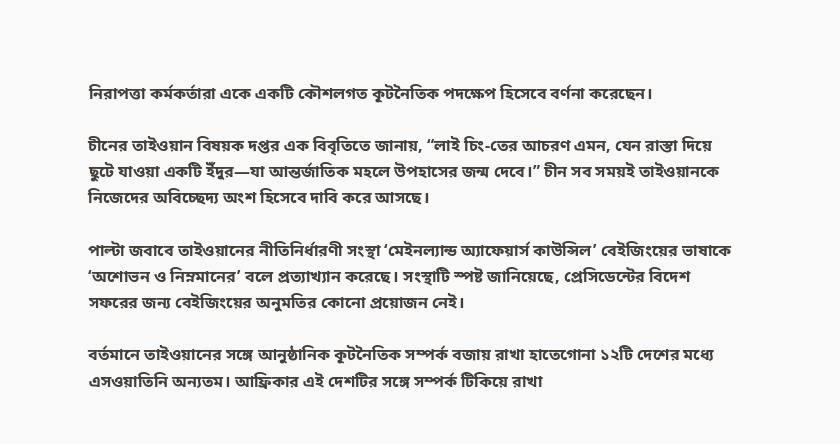নিরাপত্তা কর্মকর্তারা একে একটি কৌশলগত কূটনৈতিক পদক্ষেপ হিসেবে বর্ণনা করেছেন।

চীনের তাইওয়ান বিষয়ক দপ্তর এক বিবৃতিতে জানায়, “লাই চিং-তের আচরণ এমন, যেন রাস্তা দিয়ে ছুটে যাওয়া একটি ইঁদুর—যা আন্তর্জাতিক মহলে উপহাসের জন্ম দেবে।” চীন সব সময়ই তাইওয়ানকে নিজেদের অবিচ্ছেদ্য অংশ হিসেবে দাবি করে আসছে।

পাল্টা জবাবে তাইওয়ানের নীতিনির্ধারণী সংস্থা ‘মেইনল্যান্ড অ্যাফেয়ার্স কাউন্সিল’ বেইজিংয়ের ভাষাকে ‘অশোভন ও নিম্নমানের’ বলে প্রত্যাখ্যান করেছে। সংস্থাটি স্পষ্ট জানিয়েছে, প্রেসিডেন্টের বিদেশ সফরের জন্য বেইজিংয়ের অনুমতির কোনো প্রয়োজন নেই।

বর্তমানে তাইওয়ানের সঙ্গে আনুষ্ঠানিক কূটনৈতিক সম্পর্ক বজায় রাখা হাতেগোনা ১২টি দেশের মধ্যে এসওয়াতিনি অন্যতম। আফ্রিকার এই দেশটির সঙ্গে সম্পর্ক টিকিয়ে রাখা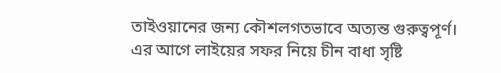তাইওয়ানের জন্য কৌশলগতভাবে অত্যন্ত গুরুত্বপূর্ণ। এর আগে লাইয়ের সফর নিয়ে চীন বাধা সৃষ্টি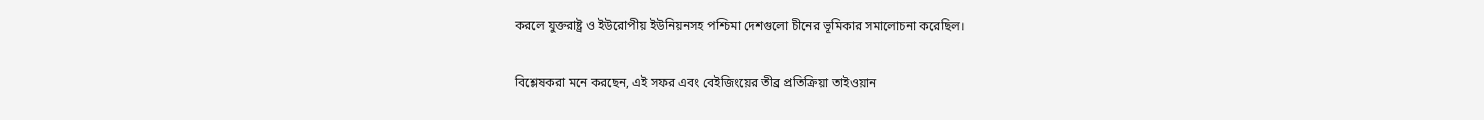করলে যুক্তরাষ্ট্র ও ইউরোপীয় ইউনিয়নসহ পশ্চিমা দেশগুলো চীনের ভূমিকার সমালোচনা করেছিল।

বিশ্লেষকরা মনে করছেন, এই সফর এবং বেইজিংয়ের তীব্র প্রতিক্রিয়া তাইওয়ান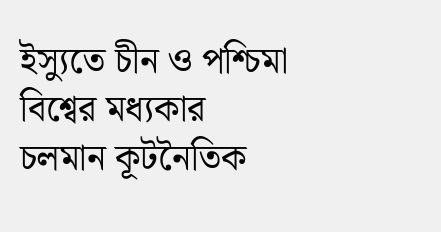ইস্যুতে চীন ও পশ্চিমা বিশ্বের মধ্যকার চলমান কূটনৈতিক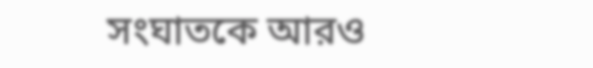সংঘাতকে আরও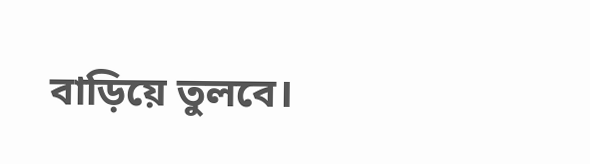বাড়িয়ে তুলবে।